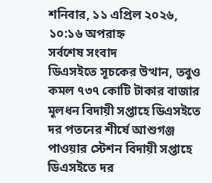শনিবার, ১১ এপ্রিল ২০২৬, ১০:১৬ অপরাহ্ন
সর্বশেষ সংবাদ
ডিএসইতে সূচকের উত্থান, তবুও কমল ৭৩৭ কোটি টাকার বাজার মূলধন বিদায়ী সপ্তাহে ডিএসইতে দর পতনের শীর্ষে আশুগঞ্জ পাওয়ার স্টেশন বিদায়ী সপ্তাহে ডিএসইতে দর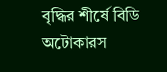বৃদ্ধির শীর্ষে বিডি অটোকারস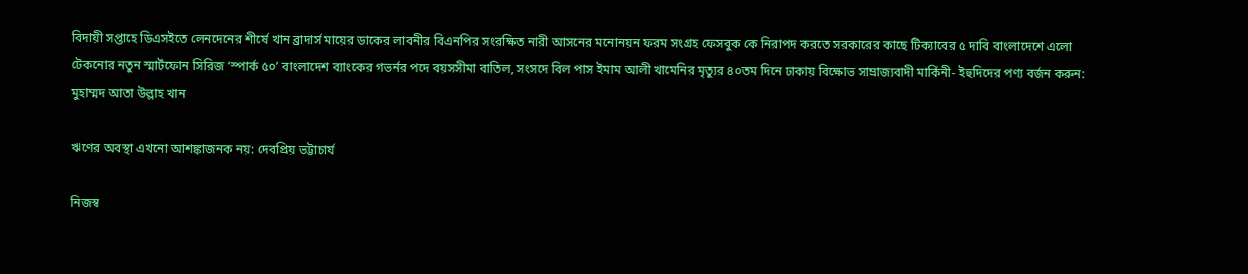বিদায়ী সপ্তাহে ডিএসইতে লেনদেনের শীর্ষে খান ব্রাদার্স মায়ের ডাকের লাবনীর বিএনপির সংরক্ষিত নারী আসনের মনোনয়ন ফরম সংগ্রহ ফেসবুক কে নিরাপদ করতে সরকারের কাছে টিক্যাবের ৫ দাবি বাংলাদেশে এলো টেকনোর নতুন স্মার্টফোন সিরিজ ‘স্পার্ক ৫০’ বাংলাদেশ ব্যাংকের গভর্নর পদে বয়সসীমা বাতিল, সংসদে বিল পাস ইমাম আলী খামেনির মৃত্যুর ৪০তম দিনে ঢাকায় বিক্ষোভ সাম্রাজ্যবাদী মার্কিনী- ইহুদিদের পণ্য বর্জন করুন: মুহাম্মদ আতা উল্লাহ খান

ঋণের অবস্থা এখনো আশঙ্কাজনক নয়: দেবপ্রিয় ভট্টাচার্য

নিজস্ব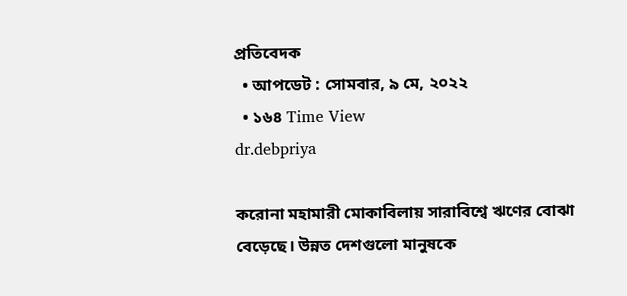প্রতিবেদক
  • আপডেট : সোমবার, ৯ মে, ২০২২
  • ১৬৪ Time View
dr.debpriya

করোনা মহামারী মোকাবিলায় সারাবিশ্বে ঋণের বোঝা বেড়েছে। উন্নত দেশগুলো মানুষকে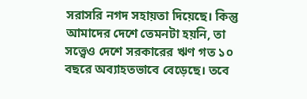সরাসরি নগদ সহায়তা দিয়েছে। কিন্তু আমাদের দেশে তেমনটা হয়নি, তা সত্ত্বেও দেশে সরকারের ঋণ গত ১০ বছরে অব্যাহতভাবে বেড়েছে। তবে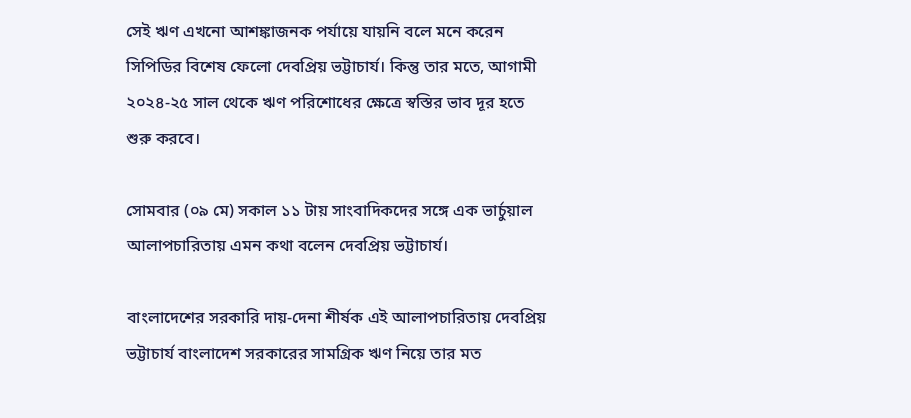সেই ঋণ এখনো আশঙ্কাজনক পর্যায়ে যায়নি বলে মনে করেন সিপিডির বিশেষ ফেলো দেবপ্রিয় ভট্টাচার্য। কিন্তু তার মতে, আগামী ২০২৪-২৫ সাল থেকে ঋণ পরিশোধের ক্ষেত্রে স্বস্তির ভাব দূর হতে শুরু করবে।

সোমবার (০৯ মে) সকাল ১১ টায় সাংবাদিকদের সঙ্গে এক ভার্চুয়াল আলাপচারিতায় এমন কথা বলেন দেবপ্রিয় ভট্টাচার্য।

বাংলাদেশের সরকারি দায়-দেনা শীর্ষক এই আলাপচারিতায় দেবপ্রিয় ভট্টাচার্য বাংলাদেশ সরকারের সামগ্রিক ঋণ নিয়ে তার মত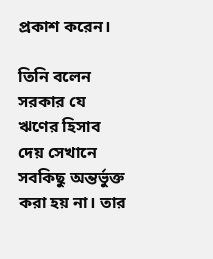প্রকাশ করেন।

তিনি বলেন সরকার যে ঋণের হিসাব দেয় সেখানে সবকিছু অন্তর্ভুক্ত করা হয় না। তার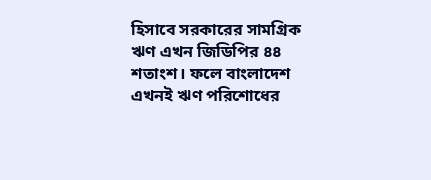হিসাবে সরকারের সামগ্রিক ঋণ এখন জিডিপির ৪৪ শতাংশ। ফলে বাংলাদেশ এখনই ঋণ পরিশোধের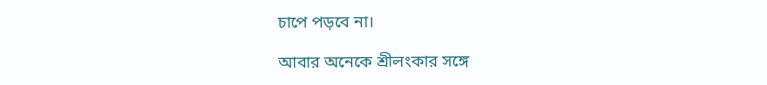চাপে পড়বে না।

আবার অনেকে শ্রীলংকার সঙ্গে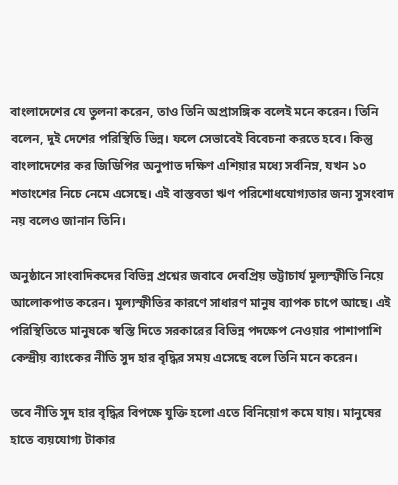বাংলাদেশের যে তুলনা করেন, তাও তিনি অপ্রাসঙ্গিক বলেই মনে করেন। তিনি বলেন, দুই দেশের পরিস্থিতি ভিন্ন। ফলে সেভাবেই বিবেচনা করতে হবে। কিন্তু বাংলাদেশের কর জিডিপির অনুপাত দক্ষিণ এশিয়ার মধ্যে সর্বনিম্ন, যখন ১০ শতাংশের নিচে নেমে এসেছে। এই বাস্তবতা ঋণ পরিশোধযোগ্যতার জন্য সুসংবাদ নয় বলেও জানান তিনি।

অনুষ্ঠানে সাংবাদিকদের বিভিন্ন প্রশ্নের জবাবে দেবপ্রিয় ভট্টাচার্য মূল্যস্ফীতি নিয়ে আলোকপাত করেন। মূল্যস্ফীতির কারণে সাধারণ মানুষ ব্যাপক চাপে আছে। এই পরিস্থিতিতে মানুষকে স্বস্তি দিতে সরকারের বিভিন্ন পদক্ষেপ নেওয়ার পাশাপাশি কেন্দ্রীয় ব্যাংকের নীতি সুদ হার বৃদ্ধির সময় এসেছে বলে তিনি মনে করেন।

তবে নীতি সুদ হার বৃদ্ধির বিপক্ষে যুক্তি হলো এতে বিনিয়োগ কমে যায়। মানুষের হাতে ব্যয়যোগ্য টাকার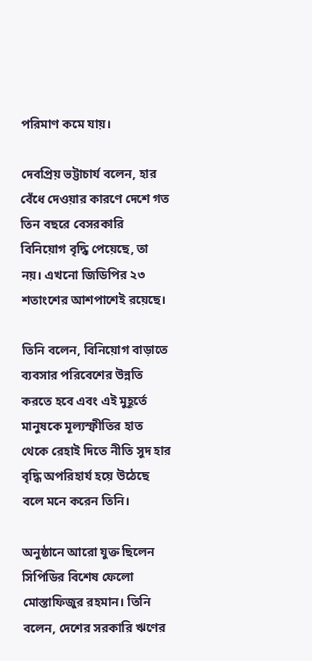পরিমাণ কমে যায়।

দেবপ্রিয় ভট্টাচার্য বলেন, হার বেঁধে দেওয়ার কারণে দেশে গত তিন বছরে বেসরকারি বিনিয়োগ বৃদ্ধি পেয়েছে, তা নয়। এখনো জিডিপির ২৩ শতাংশের আশপাশেই রয়েছে।

তিনি বলেন, বিনিয়োগ বাড়াতে ব্যবসার পরিবেশের উন্নতি করতে হবে এবং এই মুহূর্তে মানুষকে মূল্যস্ফীতির হাত থেকে রেহাই দিতে নীতি সুদ হার বৃদ্ধি অপরিহার্য হয়ে উঠেছে বলে মনে করেন তিনি।

অনুষ্ঠানে আরো যুক্ত ছিলেন সিপিডির বিশেষ ফেলো মোস্তাফিজুর রহমান। তিনি বলেন, দেশের সরকারি ঋণের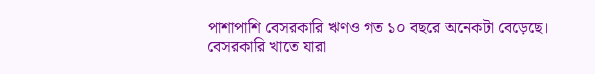পাশাপাশি বেসরকারি ঋণও গত ১০ বছরে অনেকটা বেড়েছে। বেসরকারি খাতে যারা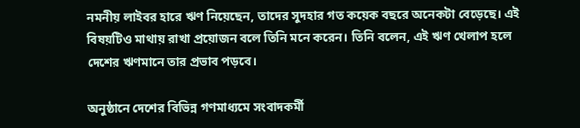নমনীয় লাইবর হারে ঋণ নিয়েছেন, তাদের সুদহার গত কয়েক বছরে অনেকটা বেড়েছে। এই বিষয়টিও মাথায় রাখা প্রয়োজন বলে তিনি মনে করেন। তিনি বলেন, এই ঋণ খেলাপ হলে দেশের ঋণমানে তার প্রভাব পড়বে।

অনুষ্ঠানে দেশের বিভিন্ন গণমাধ্যমে সংবাদকর্মী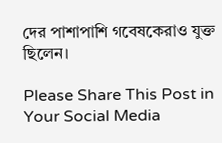দের পাশাপাশি গবেষকেরাও যুক্ত ছিলেন।

Please Share This Post in Your Social Media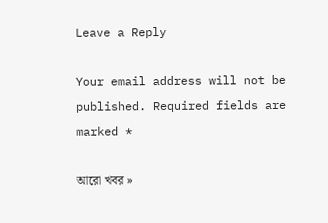Leave a Reply

Your email address will not be published. Required fields are marked *

আরো খবর »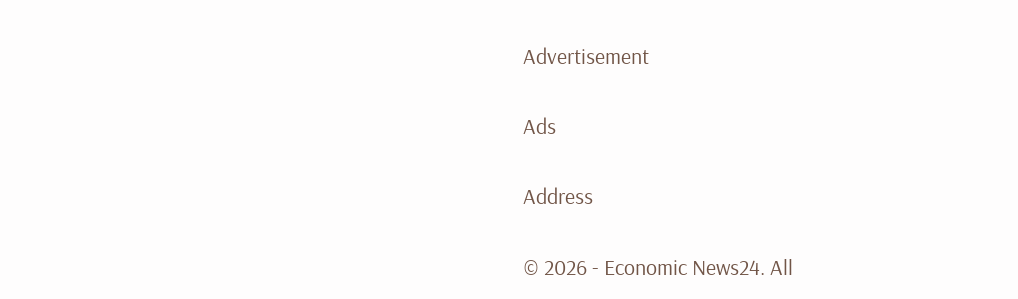Advertisement

Ads

Address

© 2026 - Economic News24. All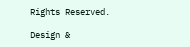Rights Reserved.

Design &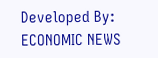Developed By: ECONOMIC NEWS